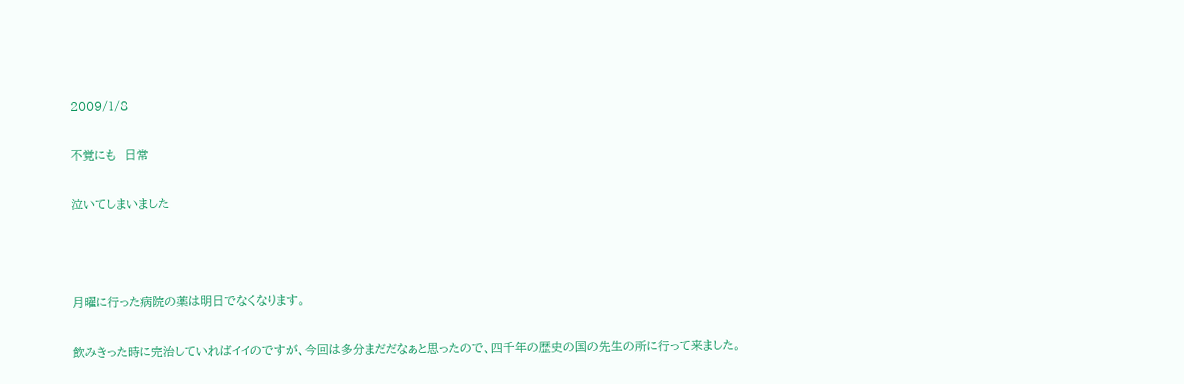2009/1/8

不覚にも  日常

泣いてしまいました



月曜に行った病院の薬は明日でなくなります。

飲みきった時に完治していればイイのですが、今回は多分まだだなぁと思ったので、四千年の歴史の国の先生の所に行って来ました。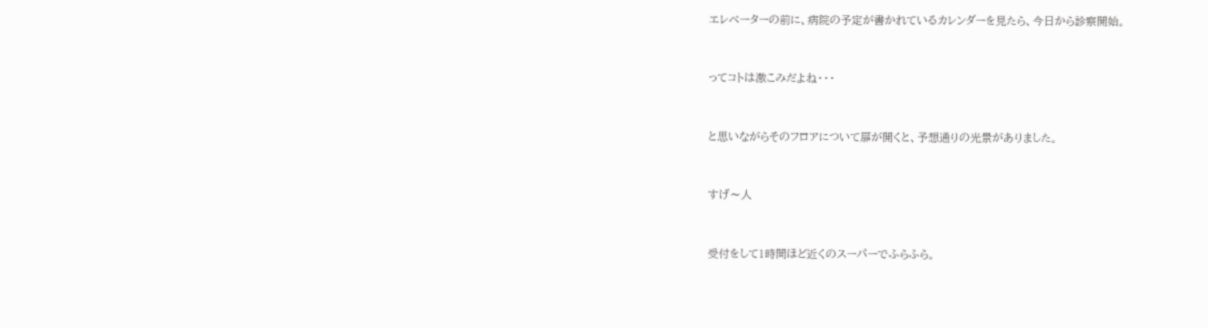エレベーターの前に、病院の予定が書かれているカレンダーを見たら、今日から診察開始。


ってコトは激こみだよね・・・


と思いながらそのフロアについて扉が開くと、予想通りの光景がありました。


すげ〜人


受付をして1時間ほど近くのスーパーでふらふら。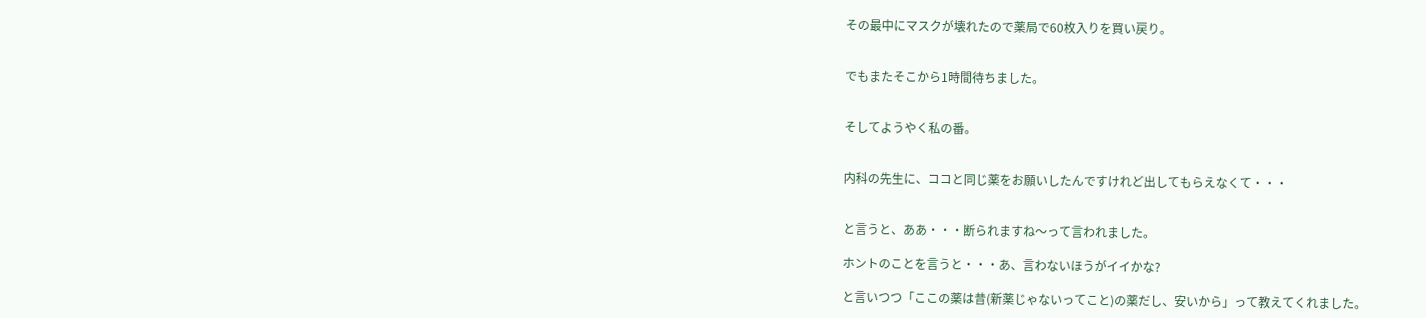その最中にマスクが壊れたので薬局で60枚入りを買い戻り。


でもまたそこから1時間待ちました。


そしてようやく私の番。


内科の先生に、ココと同じ薬をお願いしたんですけれど出してもらえなくて・・・


と言うと、ああ・・・断られますね〜って言われました。

ホントのことを言うと・・・あ、言わないほうがイイかな?

と言いつつ「ここの薬は昔(新薬じゃないってこと)の薬だし、安いから」って教えてくれました。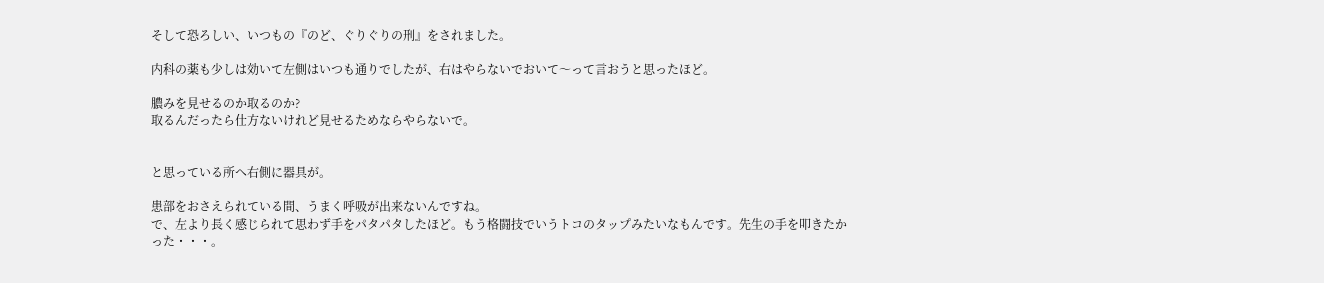そして恐ろしい、いつもの『のど、ぐりぐりの刑』をされました。

内科の薬も少しは効いて左側はいつも通りでしたが、右はやらないでおいて〜って言おうと思ったほど。

膿みを見せるのか取るのか?
取るんだったら仕方ないけれど見せるためならやらないで。


と思っている所へ右側に器具が。

患部をおさえられている間、うまく呼吸が出来ないんですね。
で、左より長く感じられて思わず手をパタパタしたほど。もう格闘技でいうトコのタップみたいなもんです。先生の手を叩きたかった・・・。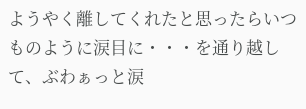ようやく離してくれたと思ったらいつものように涙目に・・・を通り越して、ぶわぁっと涙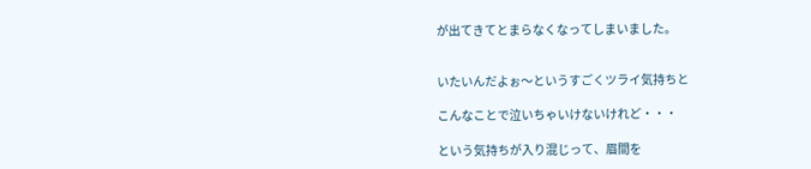が出てきてとまらなくなってしまいました。


いたいんだよぉ〜というすごくツライ気持ちと

こんなことで泣いちゃいけないけれど・・・

という気持ちが入り混じって、眉間を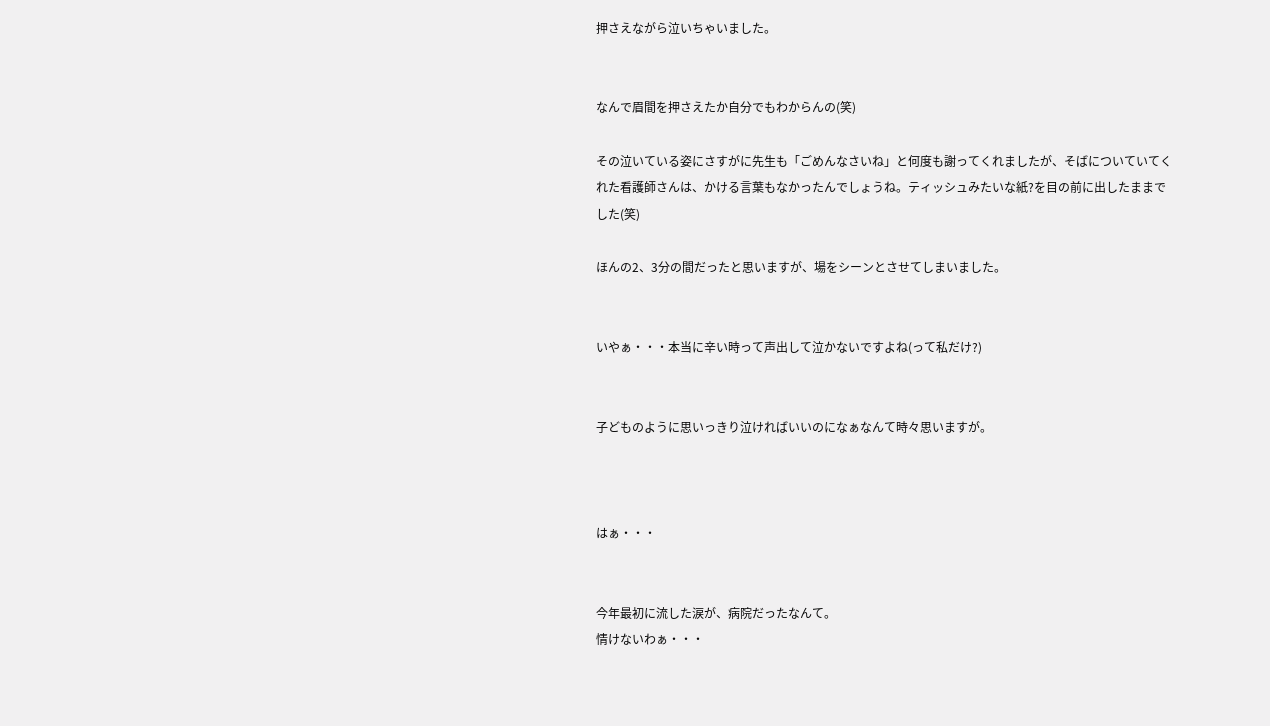押さえながら泣いちゃいました。


なんで眉間を押さえたか自分でもわからんの(笑)

その泣いている姿にさすがに先生も「ごめんなさいね」と何度も謝ってくれましたが、そばについていてくれた看護師さんは、かける言葉もなかったんでしょうね。ティッシュみたいな紙?を目の前に出したままでした(笑)

ほんの2、3分の間だったと思いますが、場をシーンとさせてしまいました。


いやぁ・・・本当に辛い時って声出して泣かないですよね(って私だけ?)


子どものように思いっきり泣ければいいのになぁなんて時々思いますが。



はぁ・・・


今年最初に流した涙が、病院だったなんて。
情けないわぁ・・・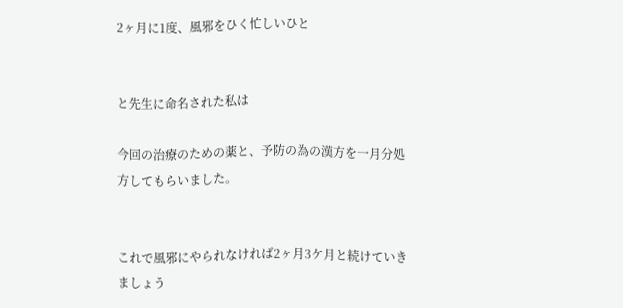2ヶ月に1度、風邪をひく忙しいひと


と先生に命名された私は

今回の治療のための薬と、予防の為の漢方を一月分処方してもらいました。


これで風邪にやられなければ2ヶ月3ケ月と続けていきましょう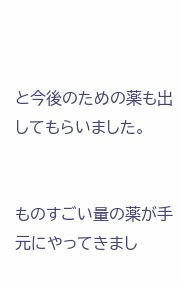と今後のための薬も出してもらいました。


ものすごい量の薬が手元にやってきまし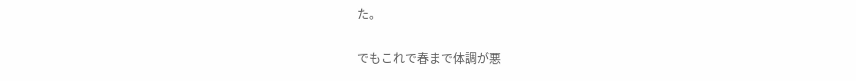た。

でもこれで春まで体調が悪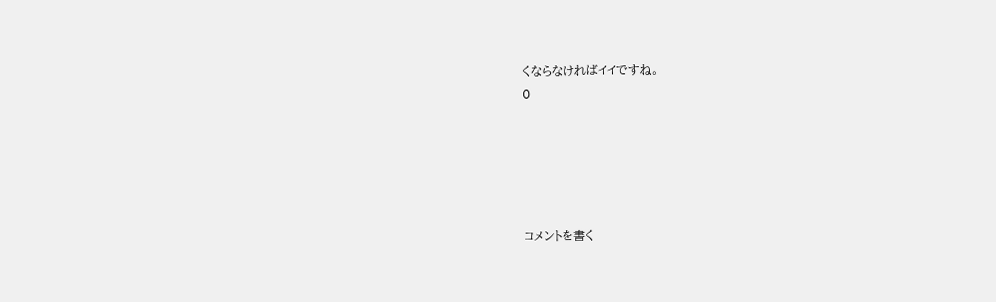くならなければイイですね。
0





コメントを書く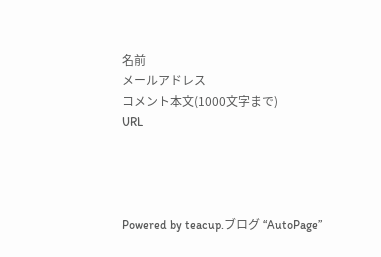名前
メールアドレス
コメント本文(1000文字まで)
URL




Powered by teacup.ブログ “AutoPage”